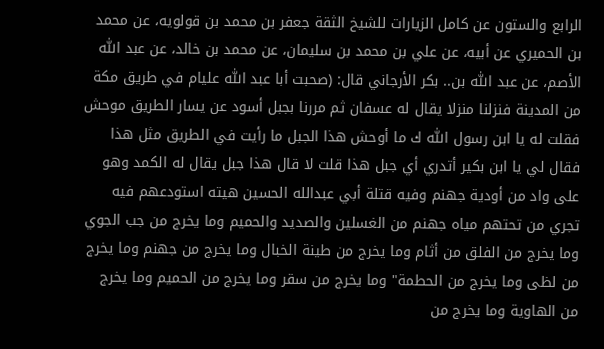الرابع والستون عن كامل الزيارات للشيخ الثقة جعفر بن محمد بن قولويه، عن محمد بن الحميري عن أبيه، عن علي بن محمد بن سليمان، عن محمد بن خالد، عن عبد اللّٰه الأصم، عن عبد اللّٰه بن.. بكر الأرجاني قال: (صحبت أبا عبد اللّٰه عليام في طريق مكة من المدينة فنزلنا منزلا يقال له عسفان ثم مررنا بجبل أسود عن يسار الطريق موحش فقلت له يا ابن رسول اللّٰه ك ما أوحش هذا الجبل ما رأيت في الطريق مثل هذا فقال لي يا ابن بكير أتدري أي جبل هذا قلت لا قال هذا جبل يقال له الكمد وهو على واد من أودية جهنم وفيه قتلة أبي عبدالله الحسين هيته استودعهم فيه تجري من تحتهم مياه جهنم من الغسلين والصديد والحميم وما يخرج من جب الجوي وما يخرج من الفلق من أثام وما يخرج من طينة الخبال وما يخرج من جهنم وما يخرج من لظى وما يخرج من الحطمة" وما يخرج من سقر وما يخرج من الحميم وما يخرج من الهاوية وما يخرج من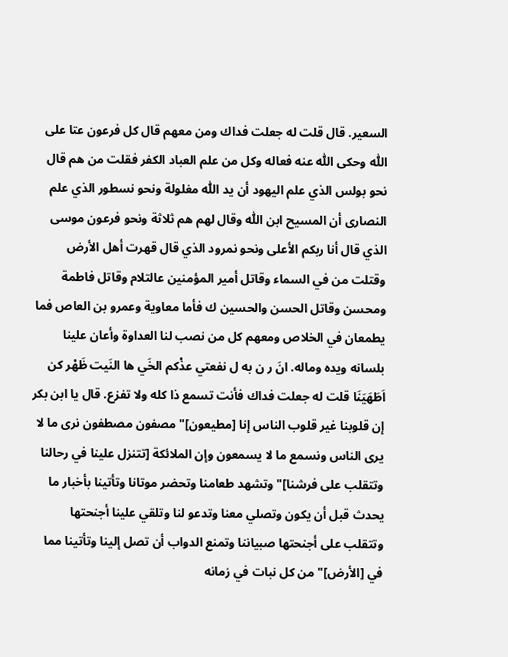السعير. قال قلت له جعلت فداك ومن معهم قال كل فرعون عتا على اللّٰه وحكى اللّٰه عنه فعاله وكل من علم العباد الكفر فقلت من هم قال نحو بولس الذي علم اليهود أن يد اللّٰه مغلولة ونحو نسطور الذي علم النصارى أن المسيح ابن اللّٰه وقال لهم هم ثلاثة ونحو فرعون موسى الذي قال أنا ربكم الأعلى ونحو نمرود الذي قال قهرت أهل الأرض وقتلت من في السماء وقاتل أمير المؤمنين عالتلام وقاتل فاطمة ومحسن وقاتل الحسن والحسين ك فأما معاوية وعمرو بن العاص فما يطمعان في الخلاص ومعهم كل من نصب لنا العداوة وأعان علينا بلسانه ويده وماله. انَ ر ن به ل نفعتي عذْكم الخَي ها النَيت ظَهْر كن اَطَهَيَنَا قلت له جعلت فداك فأنت تسمع ذا كله ولا تفزع. قال يا ابن بكر إن قلوبنا غير قلوب الناس إنا [مطيعون]" مصفون مصطفون نرى ما لا يرى الناس ونسمع ما لا يسمعون وإن الملائكة [تتنزل علينا في رحالنا وتتقلب على فرشنا]" وتشهد طعامنا وتحضر موتانا وتأتينا بأخبار ما يحدث قبل أن يكون وتصلي معنا وتدعو لنا وتلقي علينا أجنحتها وتتقلب على أجنحتها صبياننا وتمنع الدواب أن تصل إلينا وتأتينا مما في [الأرض]" من كل نبات في زمانه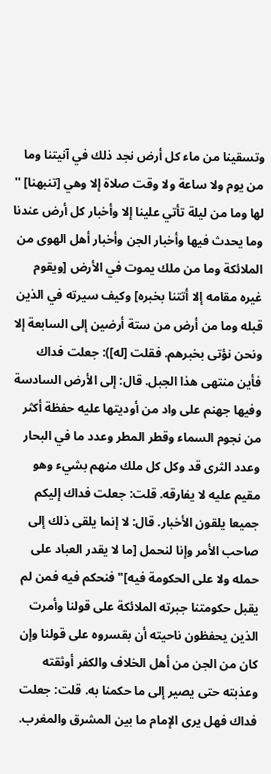وتسقينا من ماء كل أرض نجد ذلك في آنيتنا وما من يوم ولا ساعة ولا وقت صلاة إلا وهي [تنبهنا] '' لها وما من ليلة تأتي علينا إلا وأخبار كل أرض عندنا وما يحدث فيها وأخبار الجن وأخبار أهل الهوى من الملائكة وما من ملك يموت في الأرض [ويقوم غيره مقامه إلا أتتنا بخبره] وكيف سيرته في الذين قبله وما من أرض من ستة أرضين إلى السابعة إلا ونحن نؤتى بخبرهم. فقلت [له]): جعلت فداك فأين منتهى هذا الجبل. قال: إلى الأرض السادسة وفيها جهنم على واد من أوديتها عليه حفظة أكثر من نجوم السماء وقطر المطر وعدد ما في البحار وعدد الثرى قد وكل كل ملك منهم بشيء وهو مقيم عليه لا يفارقه. قلت: جعلت فداك إليكم جميعا يلقون الأخبار. قال: لا إنما يلقى ذلك إلى صاحب الأمر وإنا لنحمل [ما لا يقدر العباد على حمله ولا على الحكومة فيه]" فنحكم فيه فمن لم يقبل حكومتنا جبرته الملائكة على قولنا وأمرت الذين يحفظون ناحيته أن بقسروه على قولنا وإن كان من الجن من أهل الخلاف والكفر أوثقته وعذبته حتى يصير إلى ما حكمنا به. قلت: جعلت فداك فهل يرى الإمام ما بين المشرق والمغرب.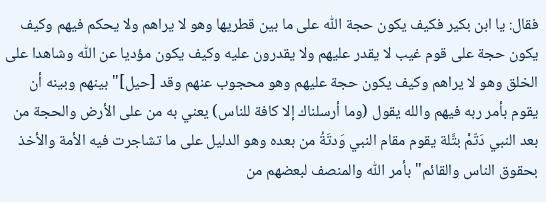فقال: يا ابن بكير فكيف يكون حجة اللّٰه على ما بين قطريها وهو لا يراهم ولا يحكم فيهم وكيف يكون حجة على قوم غيب لا يقدر عليهم ولا يقدرون عليه وكيف يكون مؤديا عن اللّٰه وشاهدا على الخلق وهو لا يراهم وكيف يكون حجة عليهم وهو محجوب عنهم وقد [حيل]" بينهم وبينه أن يقوم بأمر ربه فيهم والله يقول (وما أرسلناك إلا كافة للناس) يعني به من على الأرض والحجة من بعد النبي دَتّمْ بتَّلة يقوم مقام النبي وَدتَةُ من بعده وهو الدليل على ما تشاجرت فيه الأمة والأخذ بحقوق الناس والقائم" بأمر اللّٰه والمنصف لبعضهم من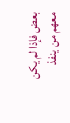بعض فإذا لم يكن معهم من ينفذ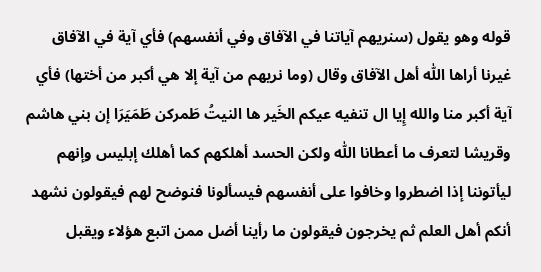قوله وهو يقول (سنريهم آياتنا في الآفاق وفي أنفسهم) فأي آية في الآفاق غيرنا أراها اللّٰه أهل الآفاق وقال (وما نريهم من آية إلا هي أكبر من أختها) فأي آية أكبر منا والله إِيا ال تنفيه عيكم الخَير ها النيتُ طَمركن طَمَيَرَا إن بني هاشم وقريشا لتعرف ما أعطانا اللّٰه ولكن الحسد أهلكهم كما أهلك إبليس وإنهم ليأتوننا إذا اضطروا وخافوا على أنفسهم فيسألونا فنوضح لهم فيقولون نشهد أنكم أهل العلم ثم يخرجون فيقولون ما رأينا أضل ممن اتبع هؤلاء ويقبل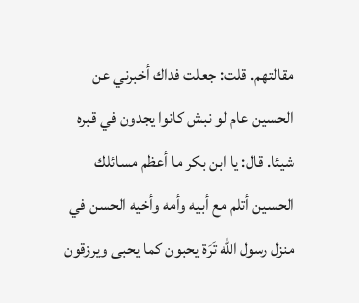مقالتهم. قلت: جعلت فداك أخبرني عن الحسين عام لو نبش كانوا يجدون في قبره شيئا. قال: يا ابن بكر ما أعظم مسائلك الحسين أتلم مع أبيه وأمه وأخيه الحسن في منزل رسول اللّه تَرَة يحبون كما يحبى ويرزقون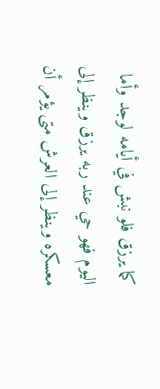كما يرزق فلو نبش في أيامه لوجد وأما اليوم فهو حي عند ربه يرزق وينظر إلى معسكره وينظر إلى العرش متى يؤمر أن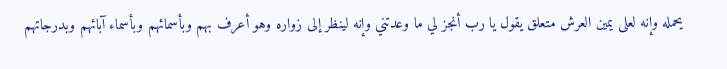يحمله وإنه لعلى يمين العرش متعلق يقول يا رب أنجز لي ما وعدتني وإنه لينظر إلى زواره وهو أعرف بهم وبأسمائهم وبأسماء آبائهم وبدرجاتهم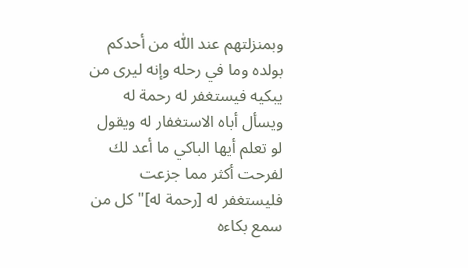وبمنزلتهم عند اللّٰه من أحدكم بولده وما في رحله وإنه ليرى من يبكيه فيستغفر له رحمة له ويسأل أباه الاستغفار له ويقول لو تعلم أيها الباكي ما أعد لك لفرحت أكثر مما جزعت فليستغفر له [رحمة له]" كل من سمع بكاءه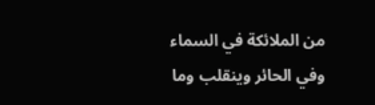من الملائكة في السماء وفي الحائر وينقلب وما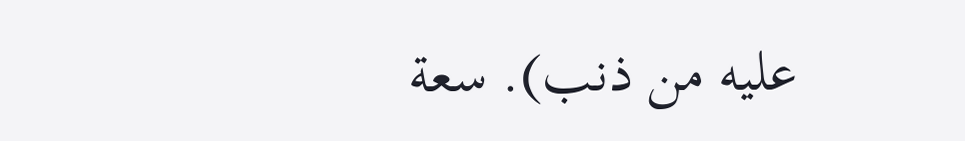عليه من ذنب). سعة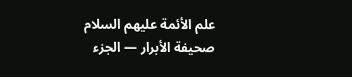علم الأئمة عليهم السلام
صحيفة الأبرار — الجزء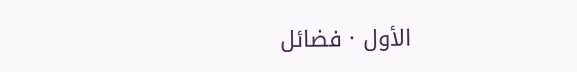الأول · فضائل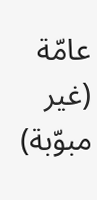عامّة (غير مبوّبة)